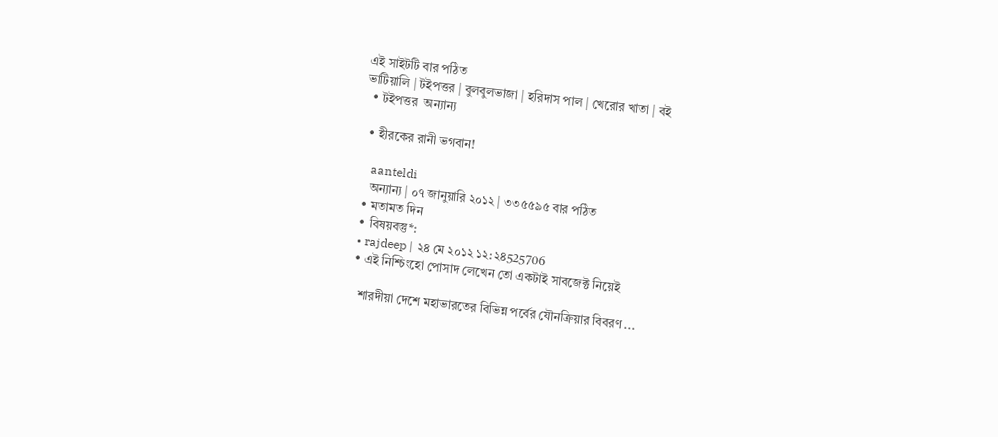এই সাইটটি বার পঠিত
ভাটিয়ালি | টইপত্তর | বুলবুলভাজা | হরিদাস পাল | খেরোর খাতা | বই
  • টইপত্তর  অন্যান্য

  • হীরকের রানী ভগবান!

    aanteldi
    অন্যান্য | ০৭ জানুয়ারি ২০১২ | ৩৩৫৫৯৫ বার পঠিত
  • মতামত দিন
  • বিষয়বস্তু*:
  • rajdeep | ২৪ মে ২০১২ ১২:২৪525706
  • এই নিশ্চিংহো পোসাদ লেখেন তো একটাই সাবজেক্ট নিয়েই

    শারদীয়া দেশে মহাভারতের বিভিন্ন পর্বের যৌনক্রিয়ার বিবরণ ...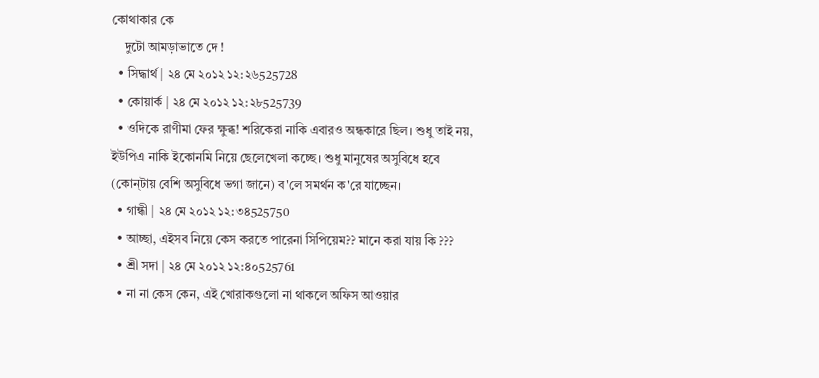কোথাকার কে
    দুটো আমড়াভাতে দে !
  • সিদ্ধার্থ | ২৪ মে ২০১২ ১২:২৬525728
  • কোয়ার্ক | ২৪ মে ২০১২ ১২:২৮525739
  • ওদিকে রাণীমা ফের ক্ষুব্ধ! শরিকেরা নাকি এবারও অন্ধকারে ছিল। শুধু তাই নয়, ইউপিএ নাকি ইকোনমি নিয়ে ছেলেখেলা কচ্ছে। শুধু মানুষের অসুবিধে হবে (কোন্‌টায় বেশি অসুবিধে ভগা জানে) ব'লে সমর্থন ক'রে যাচ্ছেন।
  • গান্ধী | ২৪ মে ২০১২ ১২:৩৪525750
  • আচ্ছা, এইসব নিয়ে কেস করতে পারেনা সিপিয়েম?? মানে করা যায় কি ???
  • শ্রী সদা | ২৪ মে ২০১২ ১২:৪০525761
  • না না কেস কেন, এই খোরাকগুলো না থাকলে অফিস আওয়ার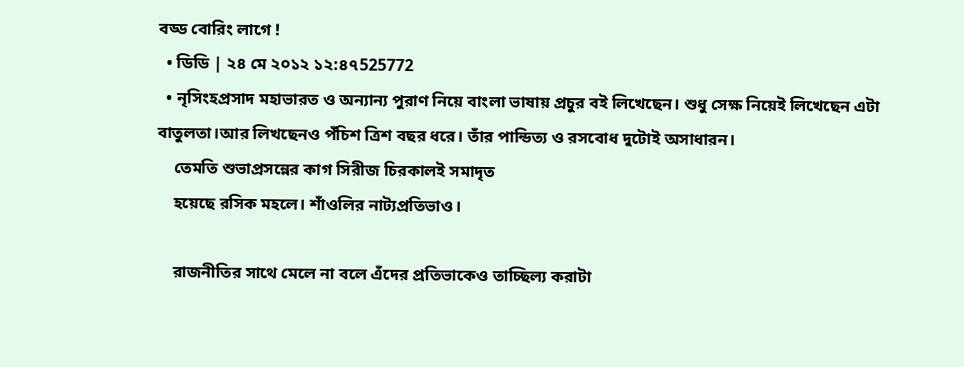বড্ড বোরিং লাগে !
  • ডিডি | ২৪ মে ২০১২ ১২:৪৭525772
  • নৃসিংহপ্রসাদ মহাভারত ও অন্যান্য পুরাণ নিয়ে বাংলা ভাষায় প্রচুর বই লিখেছেন। শুধু সেক্ষ নিয়েই লিখেছেন এটা বাতুলতা।আর লিখছেনও পঁচিশ ত্রিশ বছর ধরে। তাঁর পান্ডিত্য ও রসবোধ দুটোই অসাধারন।
    তেমতি শুভাপ্রসন্নের কাগ সিরীজ চিরকালই সমাদৃত
    হয়েছে রসিক মহলে। শাঁওলির নাট্যপ্রতিভাও।

    রাজনীতির সাথে মেলে না বলে এঁদের প্রতিভাকেও তাচ্ছিল্য করাটা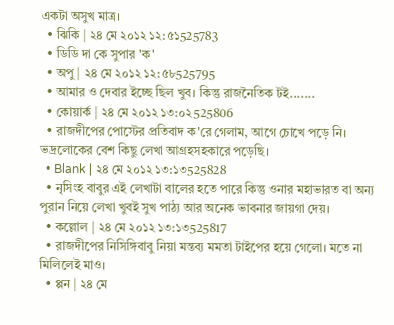একটা অসুখ মাত্র।
  • ঝিকি | ২৪ মে ২০১২ ১২:৫১525783
  • ডিডি দা কে সুপার 'ক'
  • অপু | ২৪ মে ২০১২ ১২:৫৮525795
  • আমার ও দেবার ইচ্ছে ছিল খুব। কিন্তু রাজনৈতিক টই.......
  • কোয়ার্ক | ২৪ মে ২০১২ ১৩:০২525806
  • রাজদীপের পোস্টের প্রতিবাদ ক'রে গেলাম, আগে চোখে পড়ে নি। ভদ্রলোকের বেশ কিছু লেখা আগ্রহসহকারে পড়েছি।
  • Blank | ২৪ মে ২০১২ ১৩:১৩525828
  • নৃসিংহ বাবুর এই লেখাটা বালের হতে পারে কিন্তু ওনার মহাভারত বা অন্য পুরান নিয়ে লেখা খুবই সুখ পাঠ্য আর অনেক ভাবনার জায়গা দেয়।
  • কল্লোল | ২৪ মে ২০১২ ১৩:১৩525817
  • রাজদীপের নিসিঙ্গিবাবু নিয়া মন্তব্য মমতা টাইপের হয়ে গেলো। মতে না মিলিলেই মাও।
  • প্পন | ২৪ মে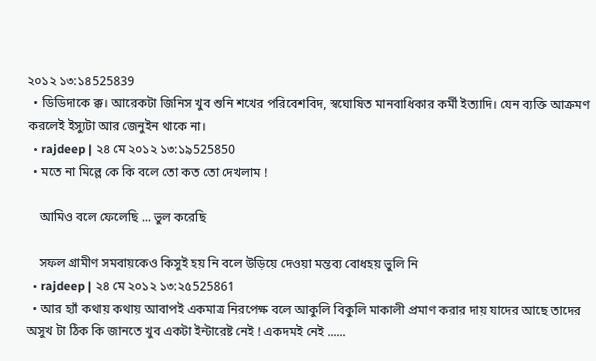২০১২ ১৩:১৪525839
  • ডিডিদাকে ক্ক। আরেকটা জিনিস খুব শুনি শখের পরিবেশবিদ, স্বঘোষিত মানবাধিকার কর্মী ইত্যাদি। যেন ব্যক্তি আক্রমণ করলেই ইস্যুটা আর জেনুইন থাকে না।
  • rajdeep | ২৪ মে ২০১২ ১৩:১৯525850
  • মতে না মিল্লে কে কি বলে তো কত তো দেখলাম !

    আমিও বলে ফেলেছি ... ভুল করেছি

    সফল গ্রামীণ সমবায়কেও কিসুই হয় নি বলে উড়িয়ে দেওয়া মন্তব্য বোধহয় ভুলি নি
  • rajdeep | ২৪ মে ২০১২ ১৩:২৫525861
  • আর হ্যাঁ কথায় কথায় আবাপই একমাত্র নিরপেক্ষ বলে আকুলি বিকুলি মাকালী প্রমাণ করার দায় যাদের আছে তাদের অসুখ টা ঠিক কি জানতে খুব একটা ইন্টারেষ্ট নেই ! একদমই নেই ......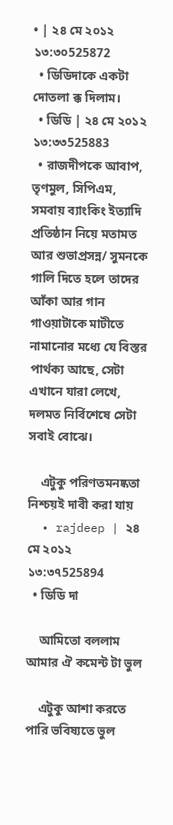• | ২৪ মে ২০১২ ১৩:৩০525872
  • ডিডিদাকে একটা দোতলা ক্ক দিলাম।
  • ডিডি | ২৪ মে ২০১২ ১৩:৩৩525883
  • রাজদীপকে আবাপ, তৃণমুল, সিপিএম, সমবায় ব্যাংকিং ইত্যাদি প্রতিষ্ঠান নিয়ে মতামত আর শুভাপ্রসন্ন/ সুমনকে গালি দিতে হলে তাদের আঁকা আর গান গাওয়াটাকে মাটীতে নামানোর মধ্যে যে বিস্তর পার্থক্য আছে, সেটা এখানে যারা লেখে, দলমত নির্বিশেষে সেটা সবাই বোঝে।

    এটুকু পরিণতমনষ্কতা নিশ্চয়ই দাবী করা যায়
  • rajdeep | ২৪ মে ২০১২ ১৩:৩৭525894
  • ডিডি দা

    আমিতো বললাম আমার ঐ কমেন্ট টা ভুল

    এটুকু আশা করতে পারি ভবিষ্যতে ভুল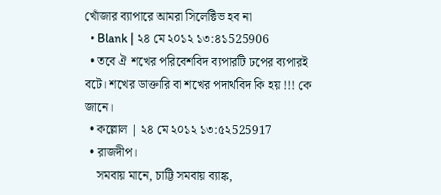খোঁজার ব্যাপারে আমরা সিলেক্টিভ হব না
  • Blank | ২৪ মে ২০১২ ১৩:৪১525906
  • তবে ঐ শখের পরিবেশবিদ ব্যপারটি ঢপের ব্যপারই বটে। শখের ডাক্তারি বা শখের পদার্থবিদ কি হয় !!! কে জানে।
  • কল্লোল | ২৪ মে ২০১২ ১৩:৫২525917
  • রাজদীপ।
    সমবায় মানে, চাট্টি সমবায় ব্যাঙ্ক,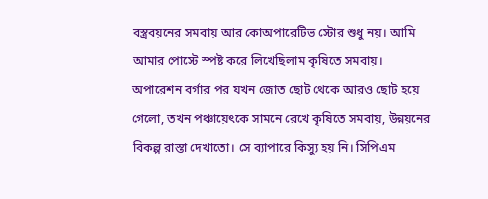বস্ত্রবয়নের সমবায় আর কোঅপারেটিভ স্টোর শুধু নয়। আমি আমার পোস্টে স্পষ্ট করে লিখেছিলাম কৃষিতে সমবায়। অপারেশন বর্গার পর যখন জোত ছোট থেকে আরও ছোট হয়ে গেলো, তখন পঞ্চায়েৎকে সামনে রেখে কৃষিতে সমবায়, উন্নয়নের বিকল্প রাস্তা দেখাতো। সে ব্যাপারে কিস্যু হয় নি। সিপিএম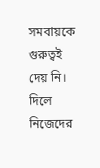সমবায়কে গুরুত্বই দেয় নি। দিলে নিজেদের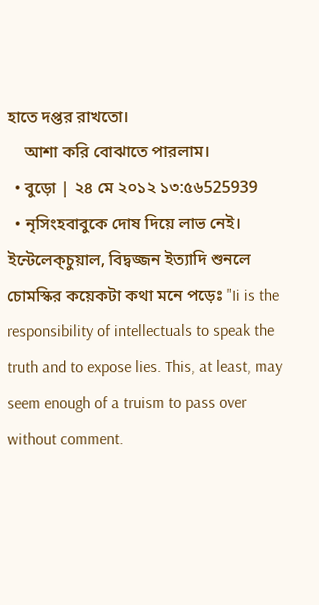হাতে দপ্তর রাখতো।
    আশা করি বোঝাতে পারলাম।
  • বুড়ো | ২৪ মে ২০১২ ১৩:৫৬525939
  • নৃসিংহবাবুকে দোষ দিয়ে লাভ নেই। ইন্টেলেক্চুয়াল, বিদ্বজ্জন ইত্যাদি শুনলে চোমস্কির কয়েকটা কথা মনে পড়েঃ "Ii is the responsibility of intellectuals to speak the truth and to expose lies. This, at least, may seem enough of a truism to pass over without comment.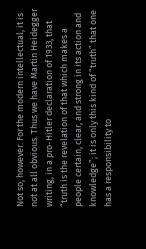Not so, however. For the modern intellectual, it is not at all obvious. Thus we have Martin Heidegger writing, in a pro-Hitler declaration of 1933, that “truth is the revelation of that which makes a people certain, clear, and strong in its action and knowledge”; it is only this kind of “truth” that one has a responsibility to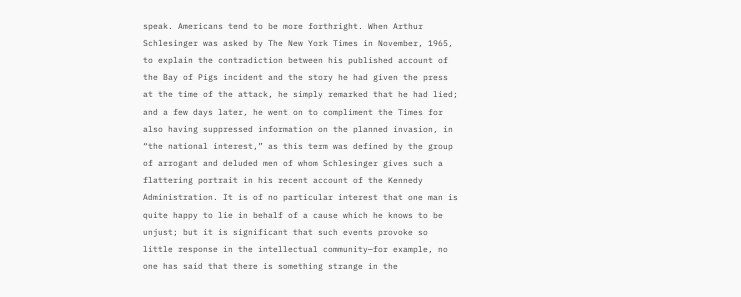speak. Americans tend to be more forthright. When Arthur Schlesinger was asked by The New York Times in November, 1965, to explain the contradiction between his published account of the Bay of Pigs incident and the story he had given the press at the time of the attack, he simply remarked that he had lied; and a few days later, he went on to compliment the Times for also having suppressed information on the planned invasion, in “the national interest,” as this term was defined by the group of arrogant and deluded men of whom Schlesinger gives such a flattering portrait in his recent account of the Kennedy Administration. It is of no particular interest that one man is quite happy to lie in behalf of a cause which he knows to be unjust; but it is significant that such events provoke so little response in the intellectual community—for example, no one has said that there is something strange in the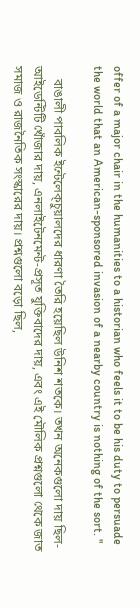offer of a major chair in the humanities to a historian who feels it to be his duty to persuade the world that an American-sponsored invasion of a nearby country is nothing of the sort. "

    বাঙালী পাবলিক ইন্টেলেক্চুয়ালদের ধারণা তৈরি হয়েছিল উনিশ শতকে। তখন অনেকগুলো দায় ছিল- আইডেন্টিটি খোঁজার দায়, এনলাইটেনমেন্ট-প্রসূত যুক্তিবাদের দায়, এবং এই মৌলিক প্রশ্নগুলো থেকে জাত সমাজ ও রাজনৈতিক সংস্কারের দায়। প্রশ্নগুলো বড়ো ছিল,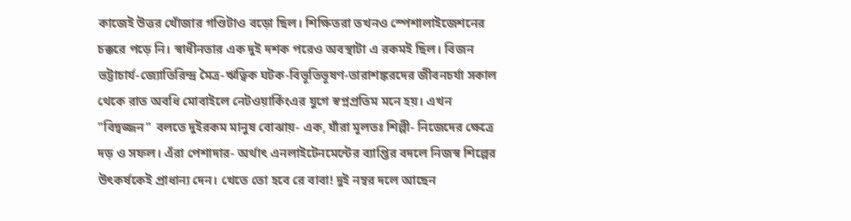কাজেই উত্তর খোঁজার গণ্ডিটাও বড়ো ছিল। শিক্ষিতরা তখনও স্পেশালাইজেশনের চক্করে পড়ে নি। স্বাধীনতার এক দুই দশক পরেও অবস্থাটা এ রকমই ছিল। বিজন ভট্টাচার্য-জ্যোতিরিন্দ্র মৈত্র-ঋত্বিক ঘটক-বিভূতিভূষণ-তারাশঙ্করদের জীবনচর্যা সকাল থেকে রাত অবধি মোবাইলে নেটওয়ার্কিংএর যুগে স্বপ্নপ্রতিম মনে হয়। এখন "বিদ্বজ্জন" বলতে দুইরকম মানুষ বোঝায়- এক, যাঁরা মূলতঃ শিল্পী- নিজেদের ক্ষেত্রে দড় ও সফল। এঁরা পেশাদার- অর্থাৎ এনলাইটেনমেন্টের ব্যাপ্তির বদলে নিজস্ব শিল্পের উৎকর্ষকেই প্রাধান্য দেন। খেতে তো হবে রে বাবা! দুই নম্বর দলে আছেন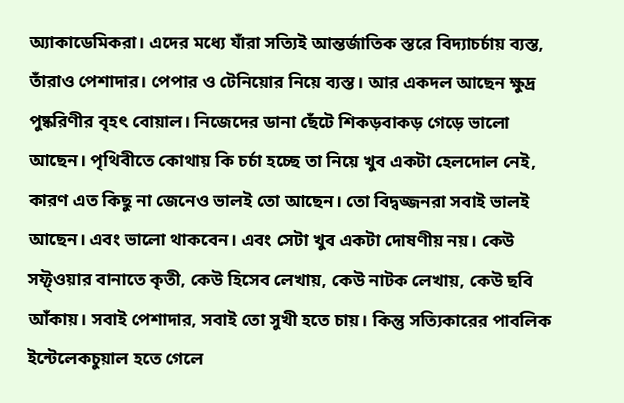অ্যাকাডেমিকরা। এদের মধ্যে যাঁরা সত্যিই আন্তর্জাতিক স্তরে বিদ্যাচর্চায় ব্যস্ত, তাঁরাও পেশাদার। পেপার ও টেনিয়োর নিয়ে ব্যস্ত। আর একদল আছেন ক্ষুদ্র পুষ্করিণীর বৃহৎ বোয়াল। নিজেদের ডানা ছেঁটে শিকড়বাকড় গেড়ে ভালো আছেন। পৃথিবীতে কোথায় কি চর্চা হচ্ছে তা নিয়ে খুব একটা হেলদোল নেই, কারণ এত কিছু না জেনেও ভালই তো আছেন। তো বিদ্বজ্জনরা সবাই ভালই আছেন। এবং ভালো থাকবেন। এবং সেটা খুব একটা দোষণীয় নয়। কেউ সফ্ট্‌ওয়ার বানাতে কৃতী, কেউ হিসেব লেখায়, কেউ নাটক লেখায়, কেউ ছবি আঁকায়। সবাই পেশাদার, সবাই তো সুখী হতে চায়। কিন্তু সত্যিকারের পাবলিক ইন্টেলেকচুয়াল হতে গেলে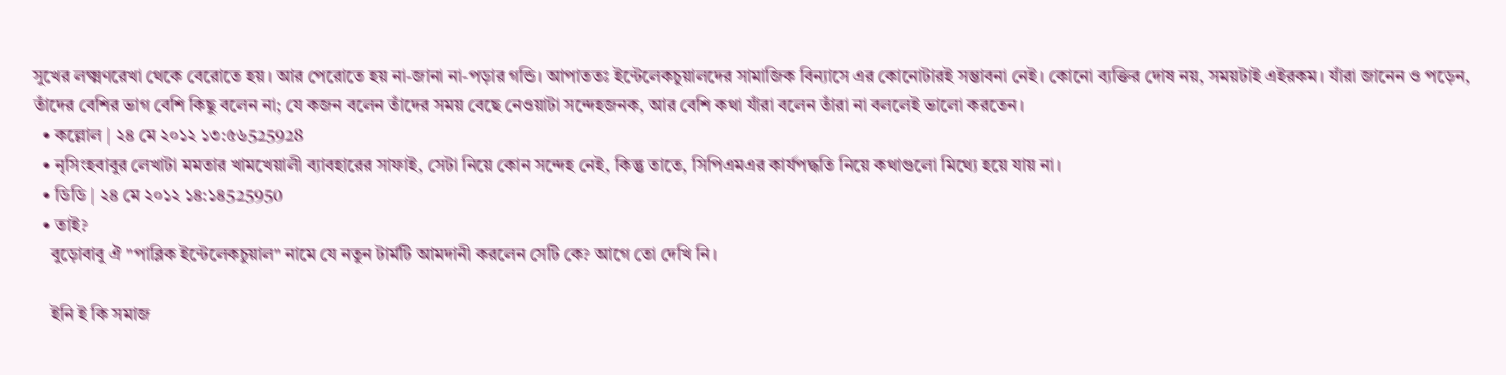সুখের লক্ষ্মণরেখা থেকে বেরোতে হয়। আর পেরোতে হয় না-জানা না-পড়ার গন্ডি। আপাততঃ ইন্টেলেকচুয়ালদের সামাজিক বিন্যাসে এর কোনোটারই সম্ভাবনা নেই। কোনো ব্যক্তির দোষ নয়, সময়টাই এইরকম। যাঁরা জানেন ও পড়েন, তাঁদের বেশির ভাগ বেশি কিছু বলেন না; যে কজন বলেন তাঁদের সময় বেছে নেওয়াটা সন্দেহজনক, আর বেশি কথা যাঁরা বলেন তাঁরা না বললেই ভালো করতেন।
  • কল্লোল | ২৪ মে ২০১২ ১৩:৫৬525928
  • নৃসিংহবাবুর লেখাটা মমতার খামখেয়ালী ব্যাবহারের সাফাই, সেটা নিয়ে কোন সন্দেহ নেই, কিন্তু তাতে, সিপিএমএর কার্যপদ্ধতি নিয়ে কথাগুলো মিথ্যে হয়ে যায় না।
  • ডিডি | ২৪ মে ২০১২ ১৪:১৪525950
  • তাই?
    বুড়োবাবু ঐ "পাব্লিক ইন্টেলেকচুয়াল" নামে যে নতুন টার্মটি আমদানী করলেন সেটি কে? আগে তো দেখি নি।

    ইনি ই কি সমাজ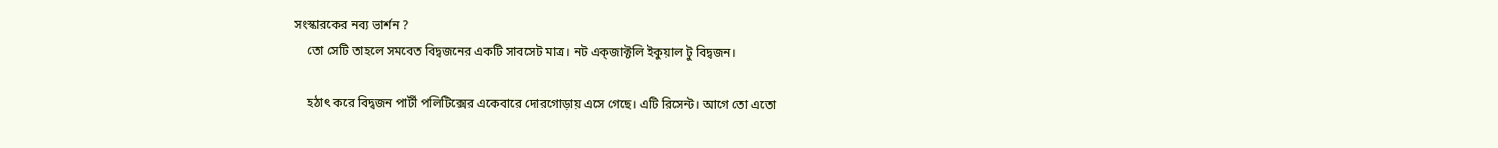সংস্কারকের নব্য ভার্শন ?
    তো সেটি তাহলে সমবেত বিদ্বজনের একটি সাবসেট মাত্র। নট এক্জাক্টলি ইকুয়াল টু বিদ্বজন।

    হঠাৎ করে বিদ্বজন পার্টী পলিটিক্সের একেবারে দোরগোড়ায় এসে গেছে। এটি রিসেন্ট। আগে তো এতো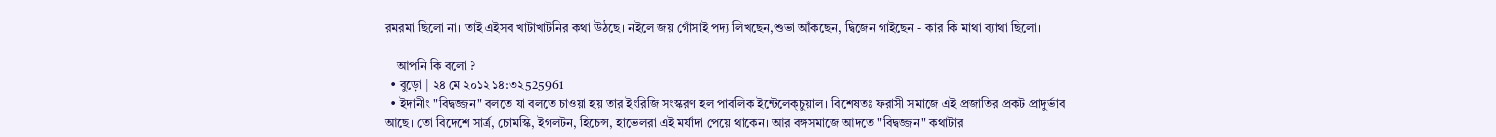রমরমা ছিলো না। তাই এইসব খাটাখাটনির কথা উঠছে। নইলে জয় গোঁসাই পদ্য লিখছেন,শুভা আঁকছেন, দ্বিজেন গাইছেন - কার কি মাথা ব্যাথা ছিলো।

    আপনি কি বলো ?
  • বুড়ো | ২৪ মে ২০১২ ১৪:৩২525961
  • ইদানীং "বিদ্বজ্জন" বলতে যা বলতে চাওয়া হয় তার ইংরিজি সংস্করণ হল পাবলিক ইন্টেলেক্চুয়াল। বিশেষতঃ ফরাসী সমাজে এই প্রজাতির প্রকট প্রাদুর্ভাব আছে। তো বিদেশে সার্ত্র, চোমস্কি, ইগলটন, হিচেন্স, হাভেলরা এই মর্যাদা পেয়ে থাকেন। আর বঙ্গসমাজে আদতে "বিদ্বজ্জন" কথাটার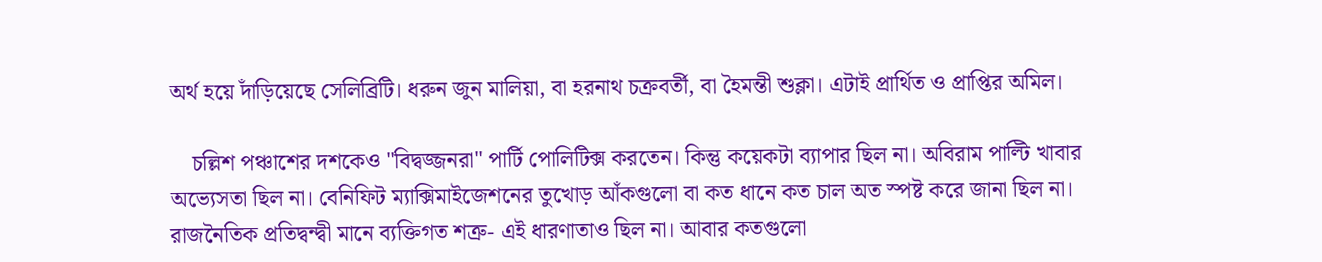অর্থ হয়ে দাঁড়িয়েছে সেলিব্রিটি। ধরুন জুন মালিয়া, বা হরনাথ চক্রবর্তী, বা হৈমন্তী শুক্লা। এটাই প্রার্থিত ও প্রাপ্তির অমিল।

    চল্লিশ পঞ্চাশের দশকেও "বিদ্বজ্জনরা" পার্টি পোলিটিক্স করতেন। কিন্তু কয়েকটা ব্যাপার ছিল না। অবিরাম পাল্টি খাবার অভ্যেসতা ছিল না। বেনিফিট ম্যাক্সিমাইজেশনের তুখোড় আঁকগুলো বা কত ধানে কত চাল অত স্পষ্ট করে জানা ছিল না। রাজনৈতিক প্রতিদ্বন্দ্বী মানে ব্যক্তিগত শত্রু- এই ধারণাতাও ছিল না। আবার কতগুলো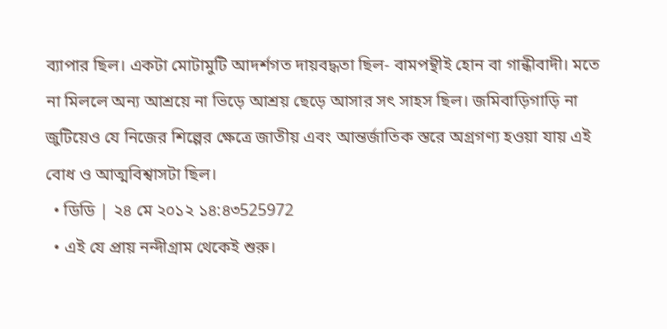ব্যাপার ছিল। একটা মোটামুটি আদর্শগত দায়বদ্ধতা ছিল- বামপন্থীই হোন বা গান্ধীবাদী। মতে না মিললে অন্য আশ্রয়ে না ভিড়ে আশ্রয় ছেড়ে আসার সৎ সাহস ছিল। জমিবাড়িগাড়ি না জুটিয়েও যে নিজের শিল্পের ক্ষেত্রে জাতীয় এবং আন্তর্জাতিক স্তরে অগ্রগণ্য হওয়া যায় এই বোধ ও আত্মবিশ্বাসটা ছিল।
  • ডিডি | ২৪ মে ২০১২ ১৪:৪৩525972
  • এই যে প্রায় নন্দীগ্রাম থেকেই শুরু।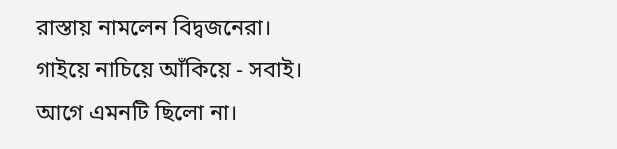রাস্তায় নামলেন বিদ্বজনেরা। গাইয়ে নাচিয়ে আঁকিয়ে - সবাই। আগে এমনটি ছিলো না।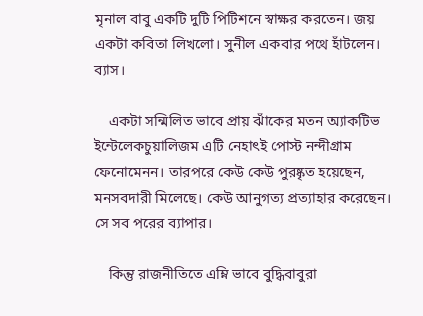মৃনাল বাবু একটি দুটি পিটিশনে স্বাক্ষর করতেন। জয় একটা কবিতা লিখলো। সুনীল একবার পথে হাঁটলেন। ব্যাস।

    একটা সন্মিলিত ভাবে প্রায় ঝাঁকের মতন অ্যাকটিভ ইন্টেলেকচুয়ালিজম এটি নেহাৎই পোস্ট নন্দীগ্রাম ফেনোমেনন। তারপরে কেউ কেউ পুরষ্কৃত হয়েছেন, মনসবদারী মিলেছে। কেউ আনুগত্য প্রত্যাহার করেছেন। সে সব পরের ব্যাপার।

    কিন্তু রাজনীতিতে এম্নি ভাবে বুদ্ধিবাবুরা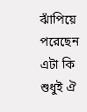ঝাঁপিয়ে পরেছেন এটা কি শুধুই ঐ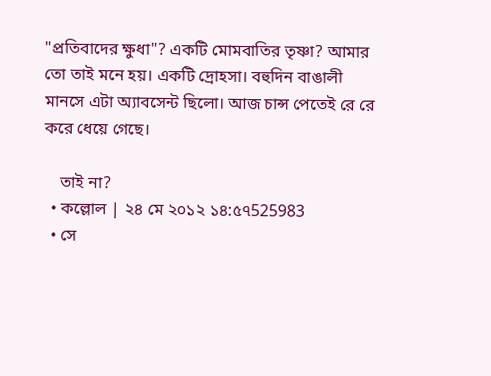"প্রতিবাদের ক্ষুধা"? একটি মোমবাতির তৃষ্ণা? আমার তো তাই মনে হয়। একটি দ্রোহসা। বহুদিন বাঙালী মানসে এটা অ্যাবসেন্ট ছিলো। আজ চান্স পেতেই রে রে করে ধেয়ে গেছে।

    তাই না?
  • কল্লোল | ২৪ মে ২০১২ ১৪:৫৭525983
  • সে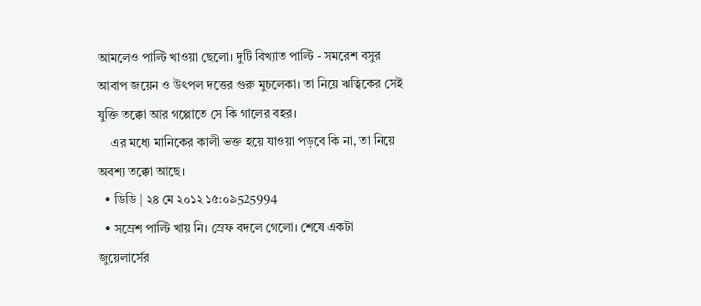আমলেও পাল্টি খাওয়া ছেলো। দুটি বিখ্যাত পাল্টি - সমরেশ বসুর আবাপ জয়েন ও উৎপল দত্তের গুরু মুচলেকা। তা নিয়ে ঋত্বিকের সেই যুক্তি তক্কো আর গপ্পোতে সে কি গালের বহর।
    এর মধ্যে মানিকের কালী ভক্ত হয়ে যাওয়া পড়বে কি না, তা নিয়ে অবশ্য তক্কো আছে।
  • ডিডি | ২৪ মে ২০১২ ১৫:০৯525994
  • সম্রেশ পাল্টি খায় নি। স্রেফ বদলে গেলো। শেষে একটা জুয়েলার্সের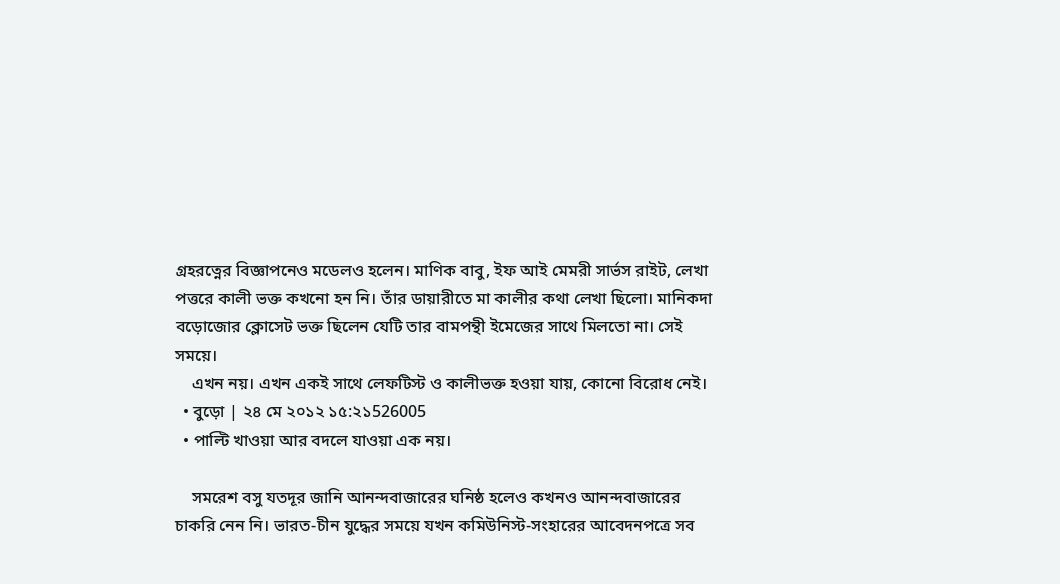গ্রহরত্নের বিজ্ঞাপনেও মডেলও হলেন। মাণিক বাবু, ইফ আই মেমরী সার্ভস রাইট, লেখা পত্তরে কালী ভক্ত কখনো হন নি। তাঁর ডায়ারীতে মা কালীর কথা লেখা ছিলো। মানিকদা বড়োজোর ক্লোসেট ভক্ত ছিলেন যেটি তার বামপন্থী ইমেজের সাথে মিলতো না। সেই সময়ে।
    এখন নয়। এখন একই সাথে লেফটিস্ট ও কালীভক্ত হওয়া যায়, কোনো বিরোধ নেই।
  • বুড়ো | ২৪ মে ২০১২ ১৫:২১526005
  • পাল্টি খাওয়া আর বদলে যাওয়া এক নয়।

    সমরেশ বসু যতদূর জানি আনন্দবাজারের ঘনিষ্ঠ হলেও কখনও আনন্দবাজারের চাকরি নেন নি। ভারত-চীন যুদ্ধের সময়ে যখন কমিউনিস্ট-সংহারের আবেদনপত্রে সব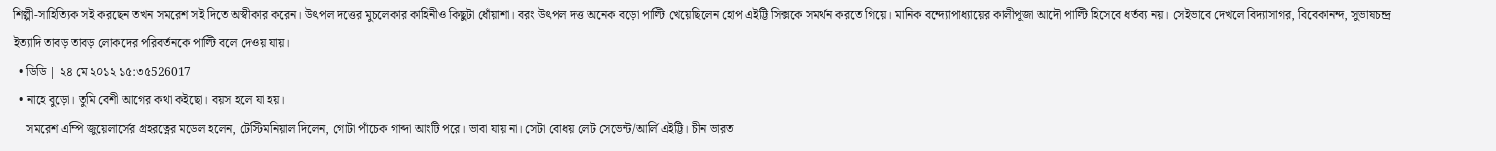শিল্পী-সাহিত্যিক সই করছেন তখন সমরেশ সই দিতে অস্বীকার করেন। উৎপল দত্তের মুচলেকার কাহিনীও কিছুটা ধোঁয়াশা। বরং উৎপল দত্ত অনেক বড়ো পাল্টি খেয়েছিলেন হোপ এইট্টি সিক্সকে সমর্থন করতে গিয়ে। মানিক বন্দ্যোপাধ্যায়ের কালীপূজা আদৌ পাল্টি হিসেবে ধর্তব্য নয়। সেইভাবে দেখলে বিদ্যাসাগর, বিবেকানন্দ, সুভাষচন্দ্র ইত্যাদি তাবড় তাবড় লোকদের পরিবর্তনকে পাল্টি বলে দেওয় যায়।
  • ডিডি | ২৪ মে ২০১২ ১৫:৩৫526017
  • নাহে বুড়ো। তুমি বেশী আগের কথা কইছো। বয়স হলে যা হয়।
    সমরেশ এম্পি জুয়েলার্সের গ্রহরত্নের মডেল হলেন, টেস্টিমনিয়াল দিলেন, গোটা পাঁচেক গাব্দা আংটি পরে। ভাবা যায় না। সেটা বোধয় লেট সেভেন্ট/আর্লি এইট্টি। চীন ভারত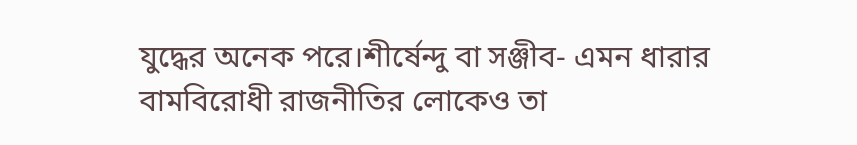যুদ্ধের অনেক পরে।শীর্ষেন্দু বা সঞ্জীব- এমন ধারার বামবিরোধী রাজনীতির লোকেও তা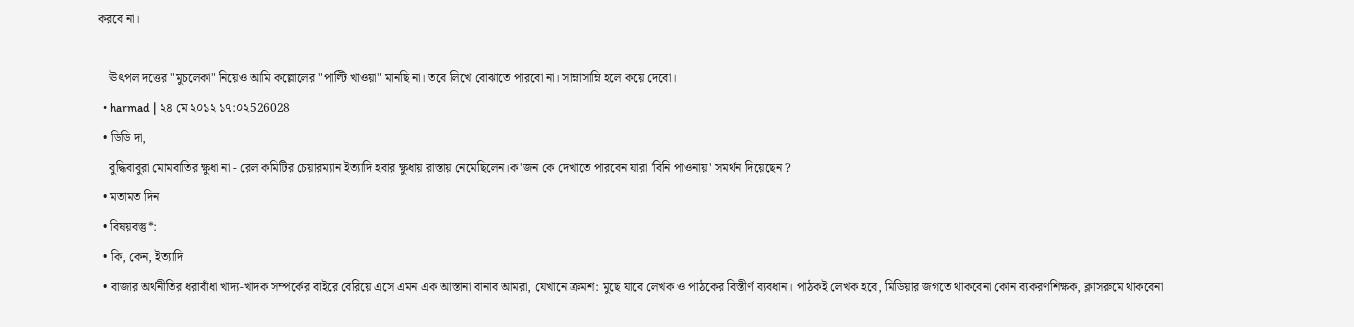করবে না।

    ঊৎপল দত্তের "মুচলেকা" নিয়েও আমি কল্লোলের "পাল্টি খাওয়া" মানছি না। তবে লিখে বোঝাতে পারবো না। সাম্নাসাম্নি হলে কয়ে দেবো।
  • harmad | ২৪ মে ২০১২ ১৭:০২526028
  • ডিডি দা,
    বুদ্ধিবাবুরা মোমবাতির ক্ষুধা না - রেল কমিটির চেয়ারম্যান ইত্যাদি হবার ক্ষুধায় রাস্তায় নেমেছিলেন।ক'জন কে দেখাতে পারবেন যারা 'বিনি পাওনায়' সমর্থন দিয়েছেন ?
  • মতামত দিন
  • বিষয়বস্তু*:
  • কি, কেন, ইত্যাদি
  • বাজার অর্থনীতির ধরাবাঁধা খাদ্য-খাদক সম্পর্কের বাইরে বেরিয়ে এসে এমন এক আস্তানা বানাব আমরা, যেখানে ক্রমশ: মুছে যাবে লেখক ও পাঠকের বিস্তীর্ণ ব্যবধান। পাঠকই লেখক হবে, মিডিয়ার জগতে থাকবেনা কোন ব্যকরণশিক্ষক, ক্লাসরুমে থাকবেনা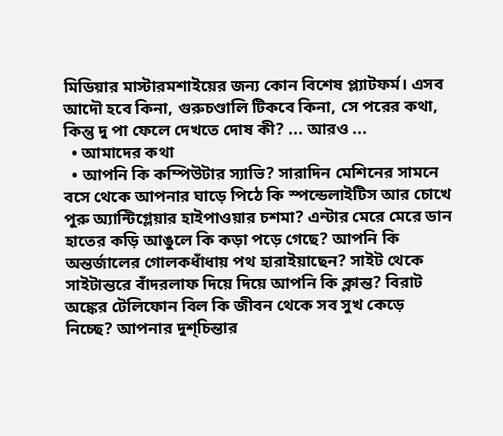মিডিয়ার মাস্টারমশাইয়ের জন্য কোন বিশেষ প্ল্যাটফর্ম। এসব আদৌ হবে কিনা, গুরুচণ্ডালি টিকবে কিনা, সে পরের কথা, কিন্তু দু পা ফেলে দেখতে দোষ কী? ... আরও ...
  • আমাদের কথা
  • আপনি কি কম্পিউটার স্যাভি? সারাদিন মেশিনের সামনে বসে থেকে আপনার ঘাড়ে পিঠে কি স্পন্ডেলাইটিস আর চোখে পুরু অ্যান্টিগ্লেয়ার হাইপাওয়ার চশমা? এন্টার মেরে মেরে ডান হাতের কড়ি আঙুলে কি কড়া পড়ে গেছে? আপনি কি অন্তর্জালের গোলকধাঁধায় পথ হারাইয়াছেন? সাইট থেকে সাইটান্তরে বাঁদরলাফ দিয়ে দিয়ে আপনি কি ক্লান্ত? বিরাট অঙ্কের টেলিফোন বিল কি জীবন থেকে সব সুখ কেড়ে নিচ্ছে? আপনার দুশ্‌চিন্তার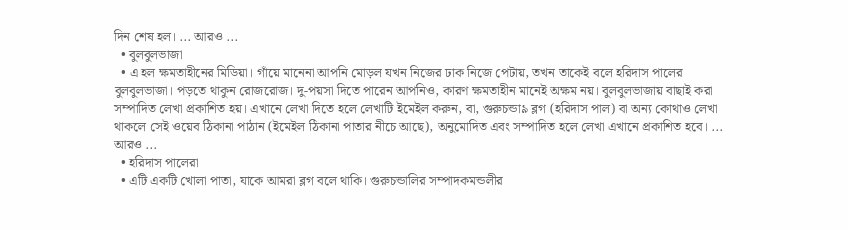দিন শেষ হল। ... আরও ...
  • বুলবুলভাজা
  • এ হল ক্ষমতাহীনের মিডিয়া। গাঁয়ে মানেনা আপনি মোড়ল যখন নিজের ঢাক নিজে পেটায়, তখন তাকেই বলে হরিদাস পালের বুলবুলভাজা। পড়তে থাকুন রোজরোজ। দু-পয়সা দিতে পারেন আপনিও, কারণ ক্ষমতাহীন মানেই অক্ষম নয়। বুলবুলভাজায় বাছাই করা সম্পাদিত লেখা প্রকাশিত হয়। এখানে লেখা দিতে হলে লেখাটি ইমেইল করুন, বা, গুরুচন্ডা৯ ব্লগ (হরিদাস পাল) বা অন্য কোথাও লেখা থাকলে সেই ওয়েব ঠিকানা পাঠান (ইমেইল ঠিকানা পাতার নীচে আছে), অনুমোদিত এবং সম্পাদিত হলে লেখা এখানে প্রকাশিত হবে। ... আরও ...
  • হরিদাস পালেরা
  • এটি একটি খোলা পাতা, যাকে আমরা ব্লগ বলে থাকি। গুরুচন্ডালির সম্পাদকমন্ডলীর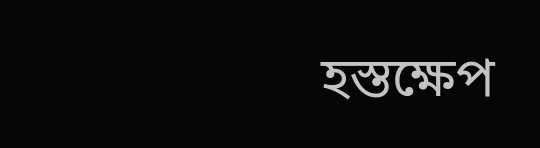হস্তক্ষেপ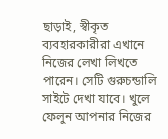ছাড়াই, স্বীকৃত ব্যবহারকারীরা এখানে নিজের লেখা লিখতে পারেন। সেটি গুরুচন্ডালি সাইটে দেখা যাবে। খুলে ফেলুন আপনার নিজের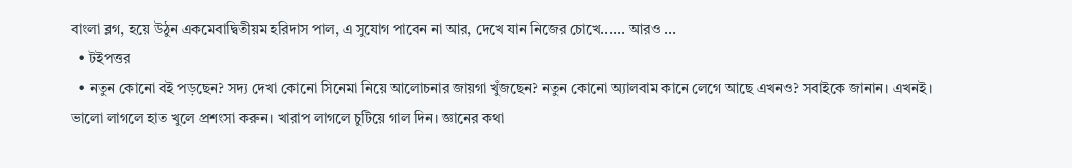বাংলা ব্লগ, হয়ে উঠুন একমেবাদ্বিতীয়ম হরিদাস পাল, এ সুযোগ পাবেন না আর, দেখে যান নিজের চোখে...... আরও ...
  • টইপত্তর
  • নতুন কোনো বই পড়ছেন? সদ্য দেখা কোনো সিনেমা নিয়ে আলোচনার জায়গা খুঁজছেন? নতুন কোনো অ্যালবাম কানে লেগে আছে এখনও? সবাইকে জানান। এখনই। ভালো লাগলে হাত খুলে প্রশংসা করুন। খারাপ লাগলে চুটিয়ে গাল দিন। জ্ঞানের কথা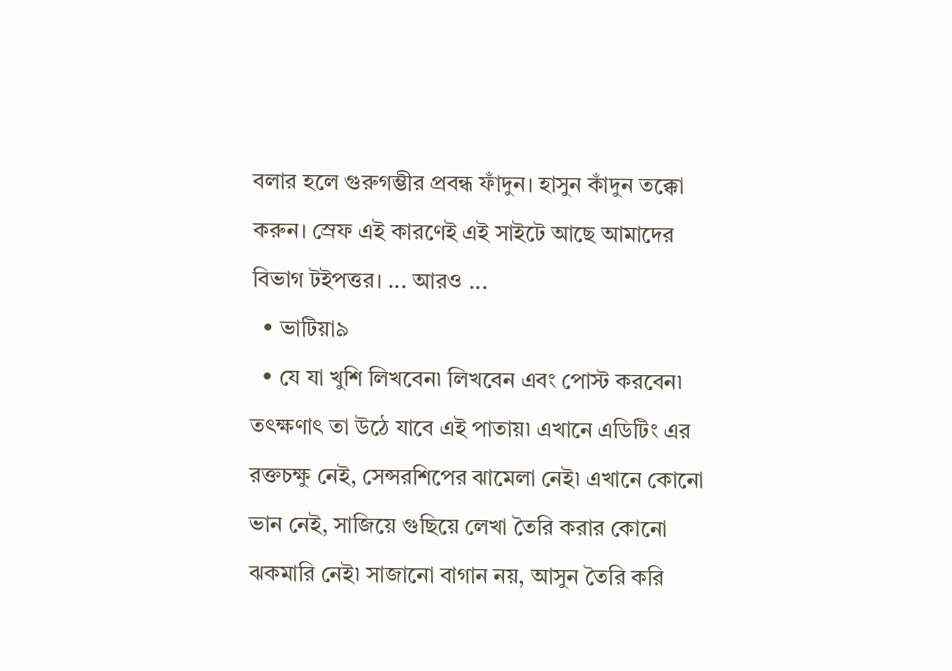বলার হলে গুরুগম্ভীর প্রবন্ধ ফাঁদুন। হাসুন কাঁদুন তক্কো করুন। স্রেফ এই কারণেই এই সাইটে আছে আমাদের বিভাগ টইপত্তর। ... আরও ...
  • ভাটিয়া৯
  • যে যা খুশি লিখবেন৷ লিখবেন এবং পোস্ট করবেন৷ তৎক্ষণাৎ তা উঠে যাবে এই পাতায়৷ এখানে এডিটিং এর রক্তচক্ষু নেই, সেন্সরশিপের ঝামেলা নেই৷ এখানে কোনো ভান নেই, সাজিয়ে গুছিয়ে লেখা তৈরি করার কোনো ঝকমারি নেই৷ সাজানো বাগান নয়, আসুন তৈরি করি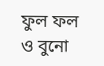ফুল ফল ও বুনো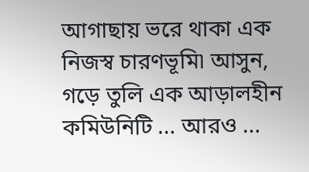আগাছায় ভরে থাকা এক নিজস্ব চারণভূমি৷ আসুন, গড়ে তুলি এক আড়ালহীন কমিউনিটি ... আরও ...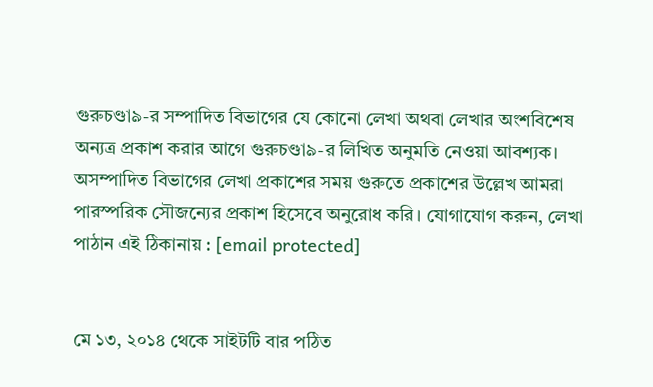গুরুচণ্ডা৯-র সম্পাদিত বিভাগের যে কোনো লেখা অথবা লেখার অংশবিশেষ অন্যত্র প্রকাশ করার আগে গুরুচণ্ডা৯-র লিখিত অনুমতি নেওয়া আবশ্যক। অসম্পাদিত বিভাগের লেখা প্রকাশের সময় গুরুতে প্রকাশের উল্লেখ আমরা পারস্পরিক সৌজন্যের প্রকাশ হিসেবে অনুরোধ করি। যোগাযোগ করুন, লেখা পাঠান এই ঠিকানায় : [email protected]


মে ১৩, ২০১৪ থেকে সাইটটি বার পঠিত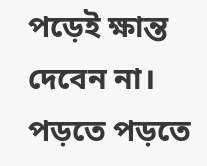পড়েই ক্ষান্ত দেবেন না। পড়তে পড়তে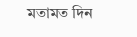মতামত দিন